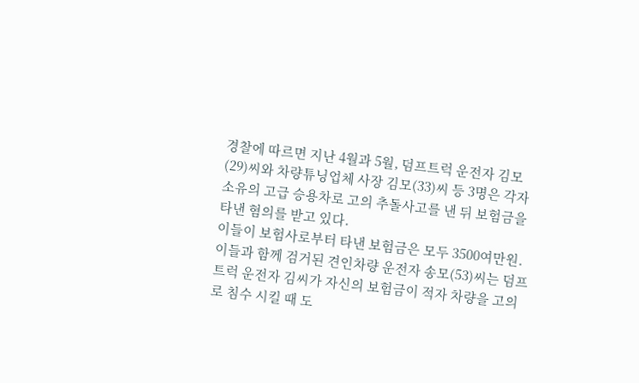경찰에 따르면 지난 4월과 5월, 덤프트럭 운전자 김모(29)씨와 차량튜닝업체 사장 김모(33)씨 등 3명은 각자 소유의 고급 승용차로 고의 추돌사고를 낸 뒤 보험금을 타낸 혐의를 받고 있다.
이들이 보험사로부터 타낸 보험금은 모두 3500여만원.
이들과 함께 검거된 견인차량 운전자 송모(53)씨는 덤프트럭 운전자 김씨가 자신의 보험금이 적자 차량을 고의로 침수 시킬 때 도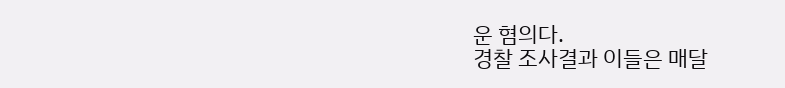운 혐의다.
경찰 조사결과 이들은 매달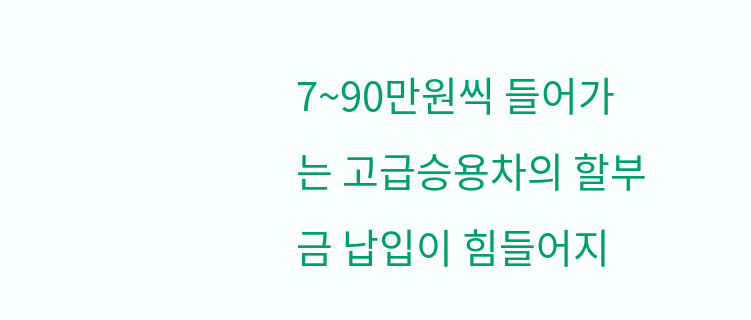7~90만원씩 들어가는 고급승용차의 할부금 납입이 힘들어지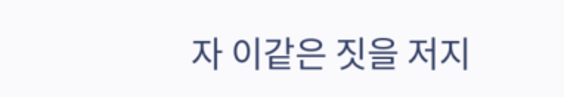자 이같은 짓을 저지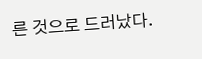른 것으로 드러났다.